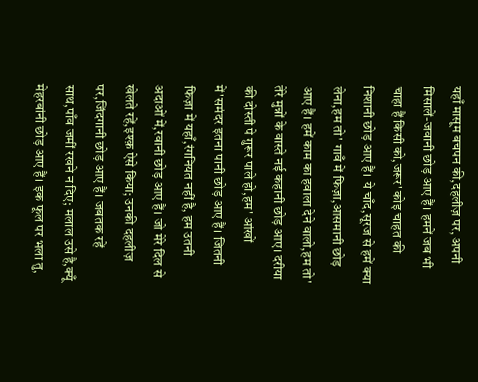यहाँ मासूम बचपन की,दहलीज़ पर, अपनी मिसालें-जवानी छोड़ आए हैं। हमनें जब भी चाहा हैं किसी को,जरूर' कोइ चाहत की निशानी छोड़ आए हैं। ये चाँद,सूरज से हमें क्या लेना,हम तो' गावँ में फिज़ा,आसमानी छोड़ आए हैं। हमें काम का हवाला देने वालो,हम तो' तेरे मुन्नों के वास्ते नई कहानी छोड़ आए। दरीया की दोस्ती पे ग़ुरूर पाले हो,हम' आंखों में'समंदर इतना पानी छोड़ आए हैं। जितनी फिज़ा में यहाँ,रंगनियत नहीं है, हम उतनी अदाओं में,रवानी छोड़ आए हैं। जो मेरे दिल से खेलते रहें,इश्क़ ऐसे किया; उनकी दहलीज़ पर,जिंदगानी छोड़ आए हैं। जबतक रहें साथ,पाँव जमीं रखने न दिए; मलाल उसे है,क्यूँ मेहरबांनी छोड़ आए हैं। इक फूल पर भला तु,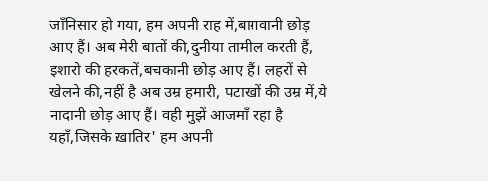जाँनिसार हो गया, हम अपनी राह में,बाग़वानी छोड़ आए हैं। अब मेरी बातों की,दुनीया तामील करती हैं, इशारो की हरकतें,बचकानी छोड़ आए हैं। लहरों से खेलने की,नहीं है अब उम्र हमारी, पटाखों की उम्र में,ये नादानी छोड़ आए हैं। वही मुझें आजमाँ रहा है यहाँ,जिसके ख़ातिर' हम अपनी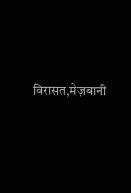विरासत,मेज़बानी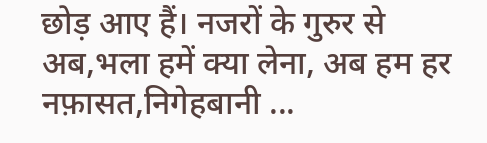छोड़ आए हैं। नजरों के गुरुर से अब,भला हमें क्या लेना, अब हम हर नफ़ासत,निगेहबानी ...